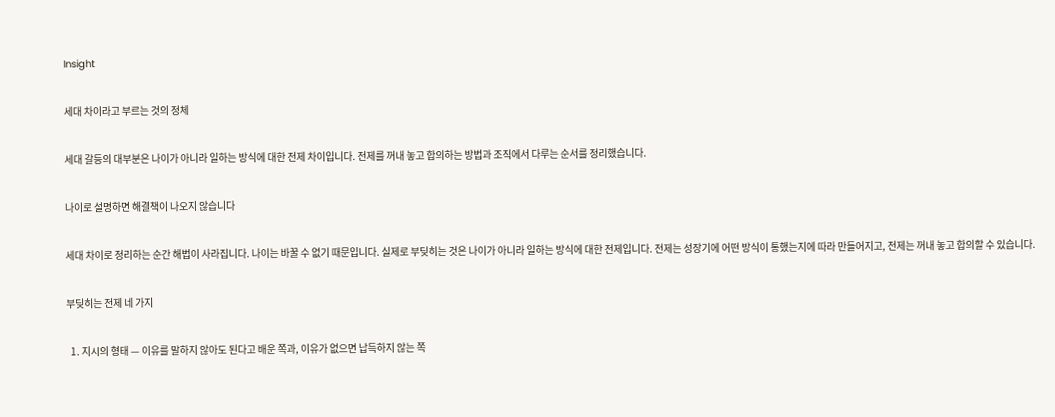Insight

세대 차이라고 부르는 것의 정체

세대 갈등의 대부분은 나이가 아니라 일하는 방식에 대한 전제 차이입니다. 전제를 꺼내 놓고 합의하는 방법과 조직에서 다루는 순서를 정리했습니다.

나이로 설명하면 해결책이 나오지 않습니다

세대 차이로 정리하는 순간 해법이 사라집니다. 나이는 바꿀 수 없기 때문입니다. 실제로 부딪히는 것은 나이가 아니라 일하는 방식에 대한 전제입니다. 전제는 성장기에 어떤 방식이 통했는지에 따라 만들어지고, 전제는 꺼내 놓고 합의할 수 있습니다.

부딪히는 전제 네 가지

  1. 지시의 형태 — 이유를 말하지 않아도 된다고 배운 쪽과, 이유가 없으면 납득하지 않는 쪽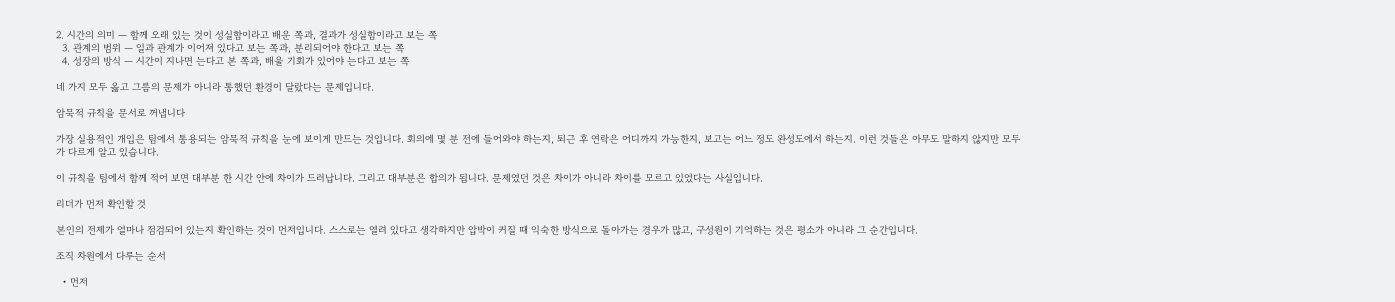2. 시간의 의미 — 함께 오래 있는 것이 성실함이라고 배운 쪽과, 결과가 성실함이라고 보는 쪽
  3. 관계의 범위 — 일과 관계가 이어져 있다고 보는 쪽과, 분리되어야 한다고 보는 쪽
  4. 성장의 방식 — 시간이 지나면 는다고 본 쪽과, 배울 기회가 있어야 는다고 보는 쪽

네 가지 모두 옳고 그름의 문제가 아니라 통했던 환경이 달랐다는 문제입니다.

암묵적 규칙을 문서로 꺼냅니다

가장 실용적인 개입은 팀에서 통용되는 암묵적 규칙을 눈에 보이게 만드는 것입니다. 회의에 몇 분 전에 들어와야 하는지, 퇴근 후 연락은 어디까지 가능한지, 보고는 어느 정도 완성도에서 하는지. 이런 것들은 아무도 말하지 않지만 모두가 다르게 알고 있습니다.

이 규칙을 팀에서 함께 적어 보면 대부분 한 시간 안에 차이가 드러납니다. 그리고 대부분은 합의가 됩니다. 문제였던 것은 차이가 아니라 차이를 모르고 있었다는 사실입니다.

리더가 먼저 확인할 것

본인의 전제가 얼마나 점검되어 있는지 확인하는 것이 먼저입니다. 스스로는 열려 있다고 생각하지만 압박이 커질 때 익숙한 방식으로 돌아가는 경우가 많고, 구성원이 기억하는 것은 평소가 아니라 그 순간입니다.

조직 차원에서 다루는 순서

  • 먼저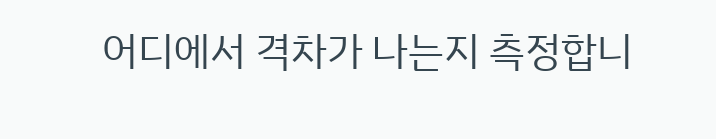어디에서 격차가 나는지 측정합니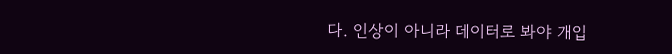다. 인상이 아니라 데이터로 봐야 개입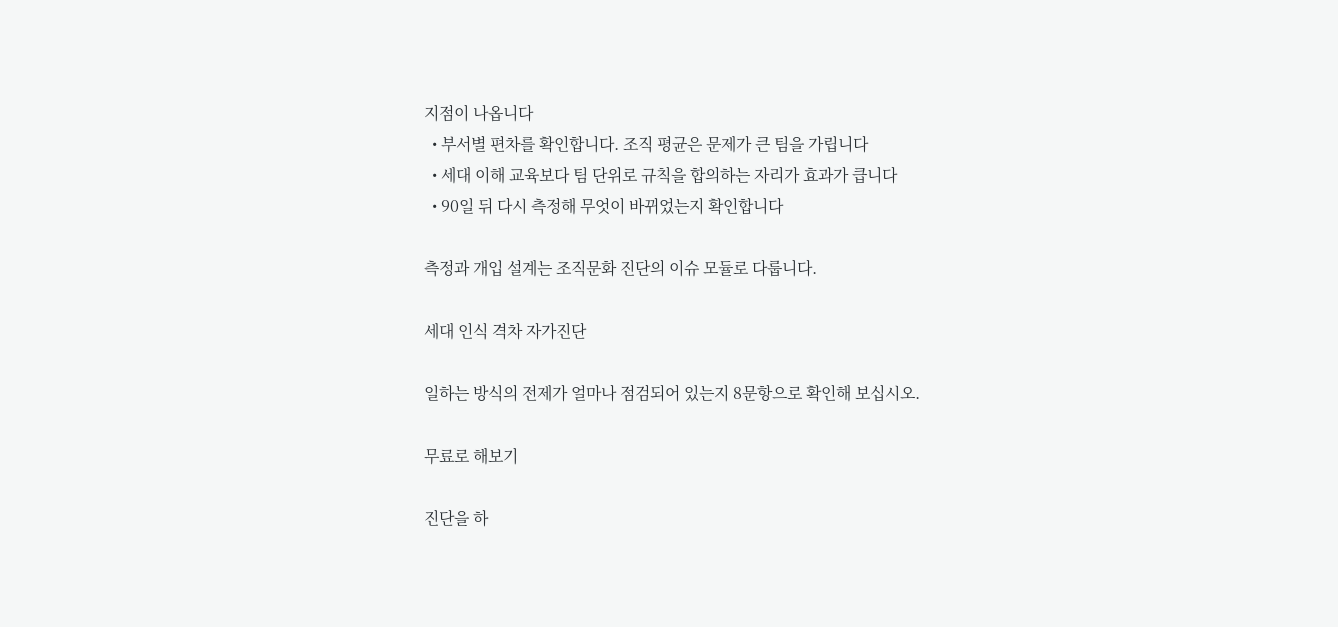지점이 나옵니다
  • 부서별 편차를 확인합니다. 조직 평균은 문제가 큰 팀을 가립니다
  • 세대 이해 교육보다 팀 단위로 규칙을 합의하는 자리가 효과가 큽니다
  • 90일 뒤 다시 측정해 무엇이 바뀌었는지 확인합니다

측정과 개입 설계는 조직문화 진단의 이슈 모듈로 다룹니다.

세대 인식 격차 자가진단

일하는 방식의 전제가 얼마나 점검되어 있는지 8문항으로 확인해 보십시오.

무료로 해보기

진단을 하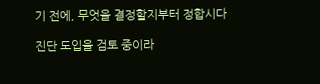기 전에, 무엇을 결정할지부터 정합시다

진단 도입을 검토 중이라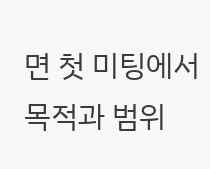면 첫 미팅에서 목적과 범위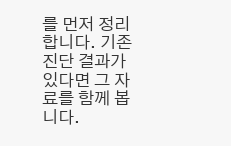를 먼저 정리합니다. 기존 진단 결과가 있다면 그 자료를 함께 봅니다.